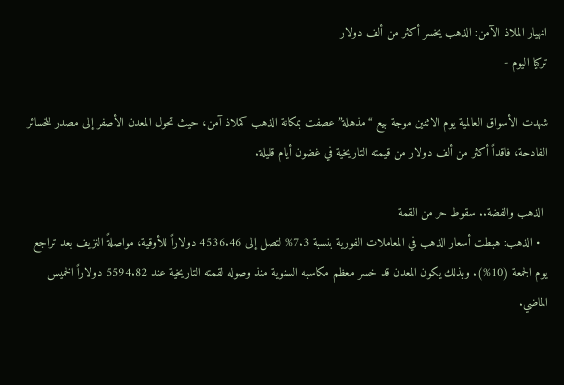انهيار الملاذ الآمن: الذهب يخسر أكثر من ألف دولار
تركيا اليوم -

شهدت الأسواق العالمية يوم الاثنين موجة بيع “مذهلة” عصفت بمكانة الذهب كملاذ آمن، حيث تحول المعدن الأصفر إلى مصدر للخسائر الفادحة، فاقداً أكثر من ألف دولار من قيمته التاريخية في غضون أيام قليلة.

 الذهب والفضة.. سقوط حر من القمة
  • الذهب: هبطت أسعار الذهب في المعاملات الفورية بنسبة 7.3% لتصل إلى 4536.46 دولاراً للأوقية، مواصلةً النزيف بعد تراجع يوم الجمعة (10%). وبذلك يكون المعدن قد خسر معظم مكاسبه السنوية منذ وصوله لقمته التاريخية عند 5594.82 دولاراً الخميس الماضي.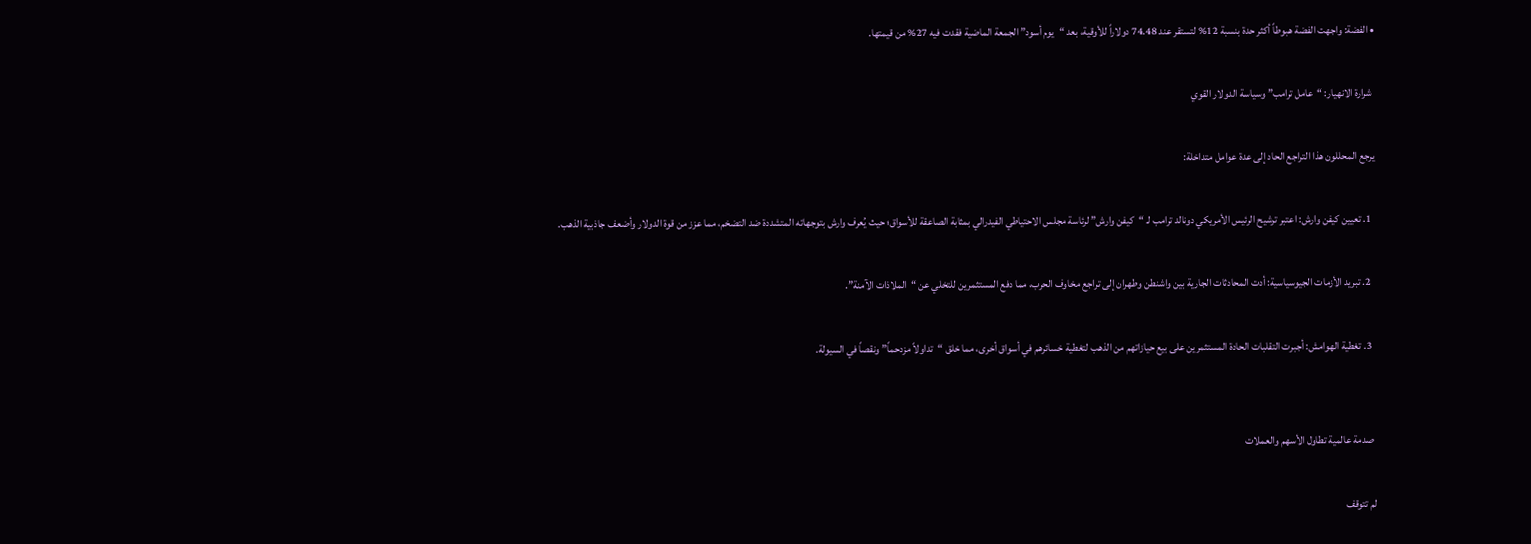• الفضة: واجهت الفضة هبوطاً أكثر حدة بنسبة 12% لتستقر عند 74.48 دولاراً للأوقية، بعد “يوم أسود” الجمعة الماضية فقدت فيه 27% من قيمتها.

 شرارة الانهيار: “عامل ترامب” وسياسة الدولار القوي

يرجع المحللون هذا التراجع الحاد إلى عدة عوامل متداخلة:

  1. تعيين كيفن وارش: اعتبر ترشيح الرئيس الأمريكي دونالد ترامب لـ “كيفن وارش” لرئاسة مجلس الاحتياطي الفيدرالي بمثابة الصاعقة للأسواق؛ حيث يُعرف وارش بتوجهاته المتشددة ضد التضخم، مما عزز من قوة الدولار وأضعف جاذبية الذهب.

  2. تبريد الأزمات الجيوسياسية: أدت المحادثات الجارية بين واشنطن وطهران إلى تراجع مخاوف الحرب، مما دفع المستثمرين للتخلي عن “الملاذات الآمنة”.

  3. تغطية الهوامش: أجبرت التقلبات الحادة المستثمرين على بيع حيازاتهم من الذهب لتغطية خسائرهم في أسواق أخرى، مما خلق “تداولاً مزدحماً” ونقصاً في السيولة.


 صدمة عالمية تطاول الأسهم والعملات

لم تتوقف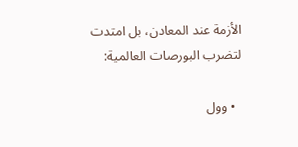الأزمة عند المعادن، بل امتدت لتضرب البورصات العالمية:

  • وول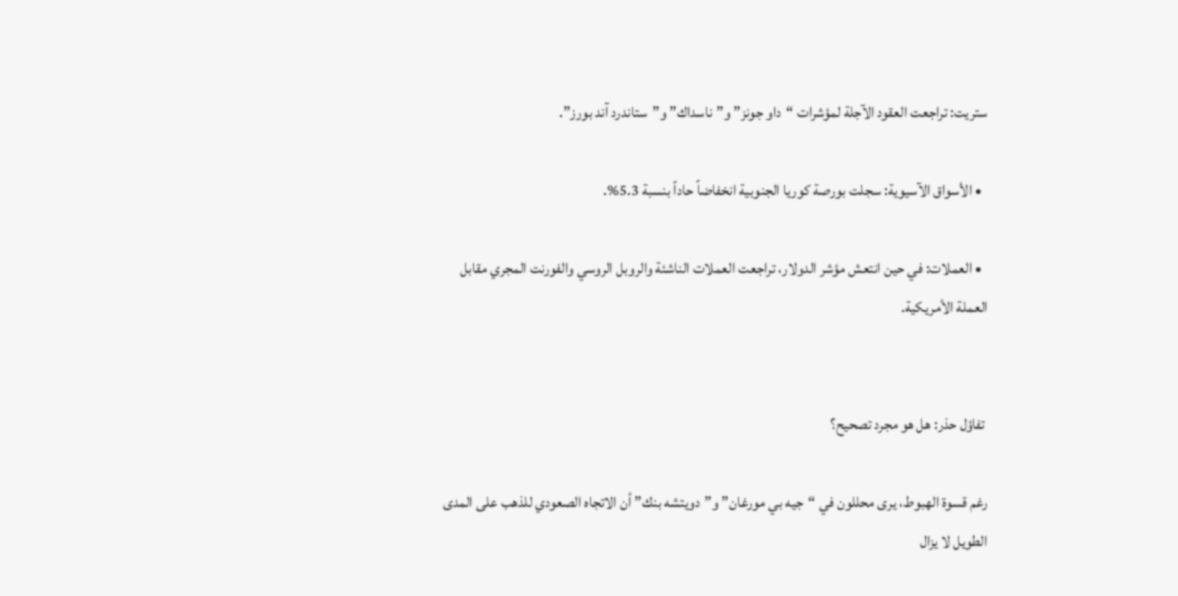ستريت: تراجعت العقود الآجلة لمؤشرات “داو جونز” و”ناسداك” و”ستاندرد آند بورز”.

  • الأسواق الآسيوية: سجلت بورصة كوريا الجنوبية انخفاضاً حاداً بنسبة 5.3%.

  • العملات: في حين انتعش مؤشر الدولار، تراجعت العملات الناشئة والروبل الروسي والفورنت المجري مقابل العملة الأمريكية.


 تفاؤل حذر: هل هو مجرد تصحيح؟

رغم قسوة الهبوط، يرى محللون في “جيه بي مورغان” و”دويتشه بنك” أن الاتجاه الصعودي للذهب على المدى الطويل لا يزال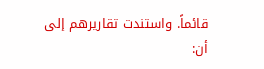قائماً. واستندت تقاريرهم إلى أن: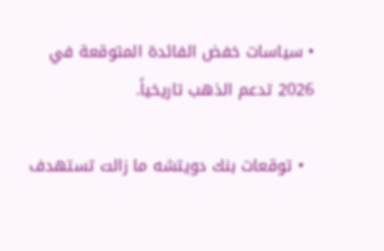• سياسات خفض الفائدة المتوقعة في 2026 تدعم الذهب تاريخياً.

  • توقعات بنك دويتشه ما زالت تستهدف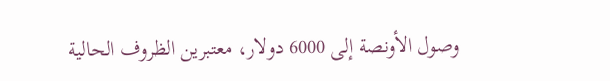وصول الأونصة إلى 6000 دولار، معتبرين الظروف الحالية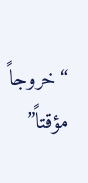“خروجاً مؤقتاً”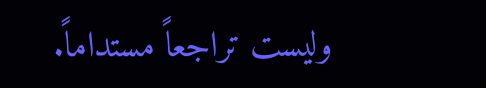وليست تراجعاً مستداماً.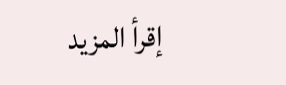إقرأ المزيد